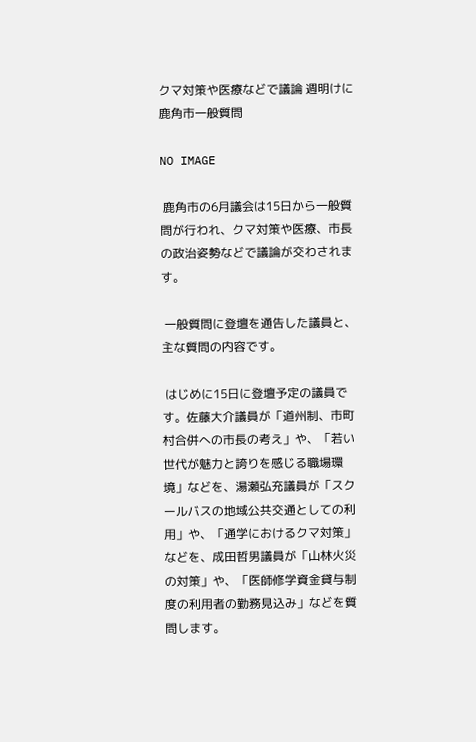クマ対策や医療などで議論 週明けに鹿角市一般質問

NO IMAGE

 鹿角市の6月議会は15日から一般質問が行われ、クマ対策や医療、市長の政治姿勢などで議論が交わされます。

 一般質問に登壇を通告した議員と、主な質問の内容です。

 はじめに15日に登壇予定の議員です。佐藤大介議員が「道州制、市町村合併への市長の考え」や、「若い世代が魅力と誇りを感じる職場環境」などを、湯瀬弘充議員が「スクールバスの地域公共交通としての利用」や、「通学におけるクマ対策」などを、成田哲男議員が「山林火災の対策」や、「医師修学資金貸与制度の利用者の勤務見込み」などを質問します。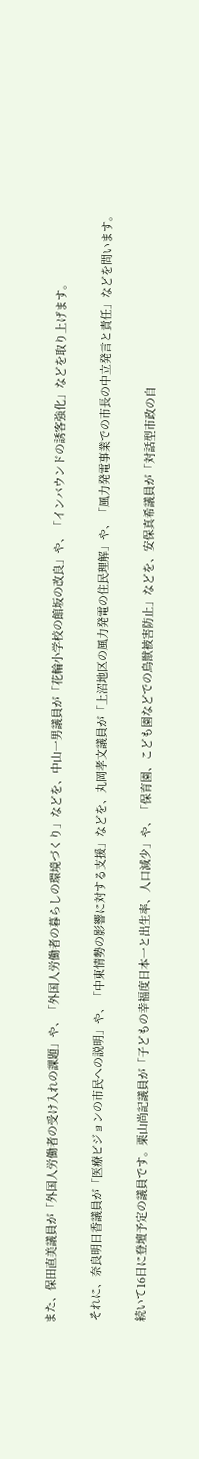また、保田直美議員が「外国人労働者の受け入れの課題」や、「外国人労働者の暮らしの環境づくり」などを、中山一男議員が「花輪小学校の館坂の改良」や、「インバウンドの誘客強化」などを取り上げます。

 それに、奈良明日香議員が「医療ビジョンの市民への説明」や、「中東情勢の影響に対する支援」などを、丸岡孝文議員が「上沼地区の風力発電の住民理解」や、「風力発電事業での市長の中立発言と責任」などを問います。

 続いて16日に登壇予定の議員です。栗山尚記議員が「子どもの幸福度日本一と出生率、人口減少」や、「保育園、こども園などでの鳥獣被害防止」などを、安保真希議員が「対話型市政の自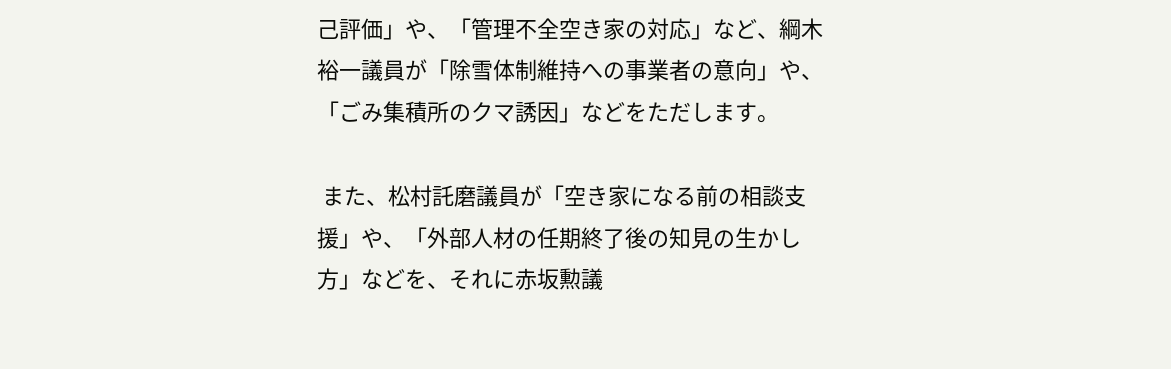己評価」や、「管理不全空き家の対応」など、綱木裕一議員が「除雪体制維持への事業者の意向」や、「ごみ集積所のクマ誘因」などをただします。

 また、松村託磨議員が「空き家になる前の相談支援」や、「外部人材の任期終了後の知見の生かし方」などを、それに赤坂勲議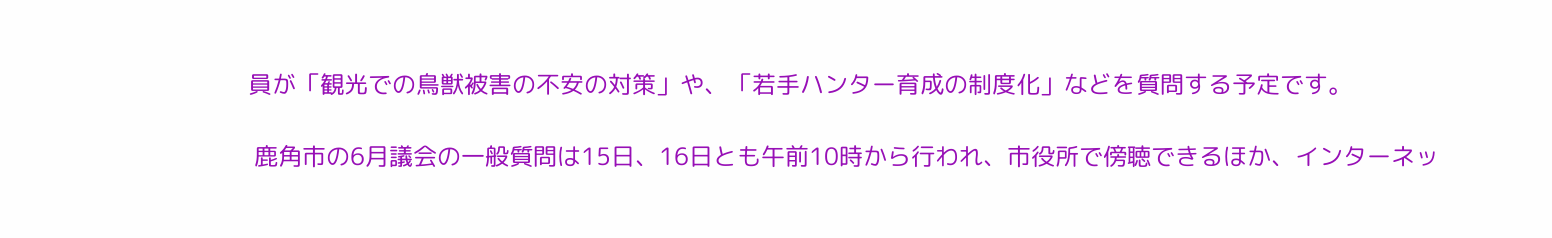員が「観光での鳥獣被害の不安の対策」や、「若手ハンター育成の制度化」などを質問する予定です。

 鹿角市の6月議会の一般質問は15日、16日とも午前10時から行われ、市役所で傍聴できるほか、インターネッ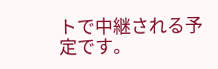トで中継される予定です。